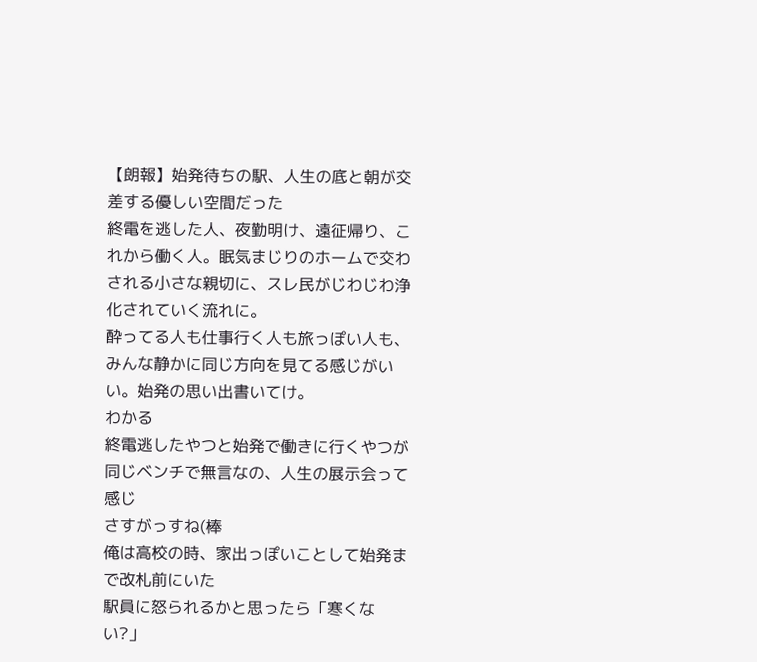【朗報】始発待ちの駅、人生の底と朝が交差する優しい空間だった
終電を逃した人、夜勤明け、遠征帰り、これから働く人。眠気まじりのホームで交わされる小さな親切に、スレ民がじわじわ浄化されていく流れに。
酔ってる人も仕事行く人も旅っぽい人も、みんな静かに同じ方向を見てる感じがいい。始発の思い出書いてけ。
わかる
終電逃したやつと始発で働きに行くやつが同じベンチで無言なの、人生の展示会って感じ
さすがっすね(棒
俺は高校の時、家出っぽいことして始発まで改札前にいた
駅員に怒られるかと思ったら「寒くない?」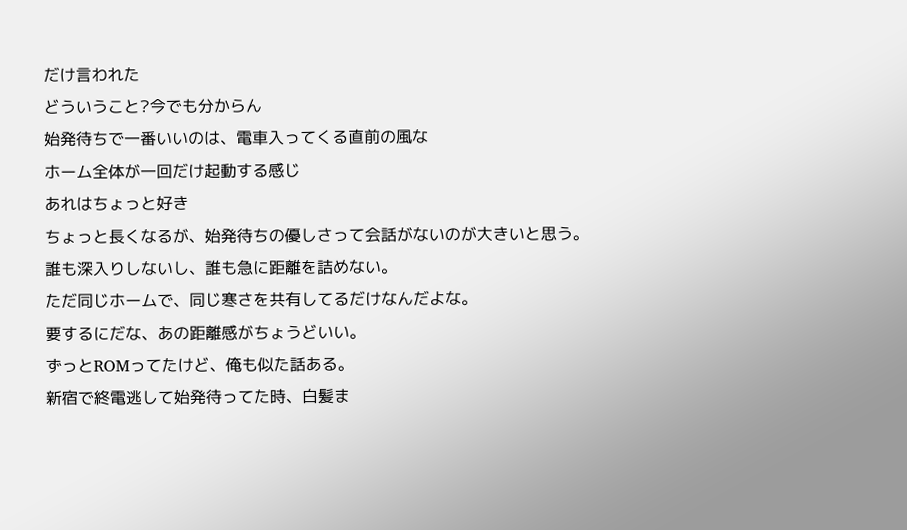だけ言われた
どういうこと?今でも分からん
始発待ちで一番いいのは、電車入ってくる直前の風な
ホーム全体が一回だけ起動する感じ
あれはちょっと好き
ちょっと長くなるが、始発待ちの優しさって会話がないのが大きいと思う。
誰も深入りしないし、誰も急に距離を詰めない。
ただ同じホームで、同じ寒さを共有してるだけなんだよな。
要するにだな、あの距離感がちょうどいい。
ずっとROMってたけど、俺も似た話ある。
新宿で終電逃して始発待ってた時、白髪ま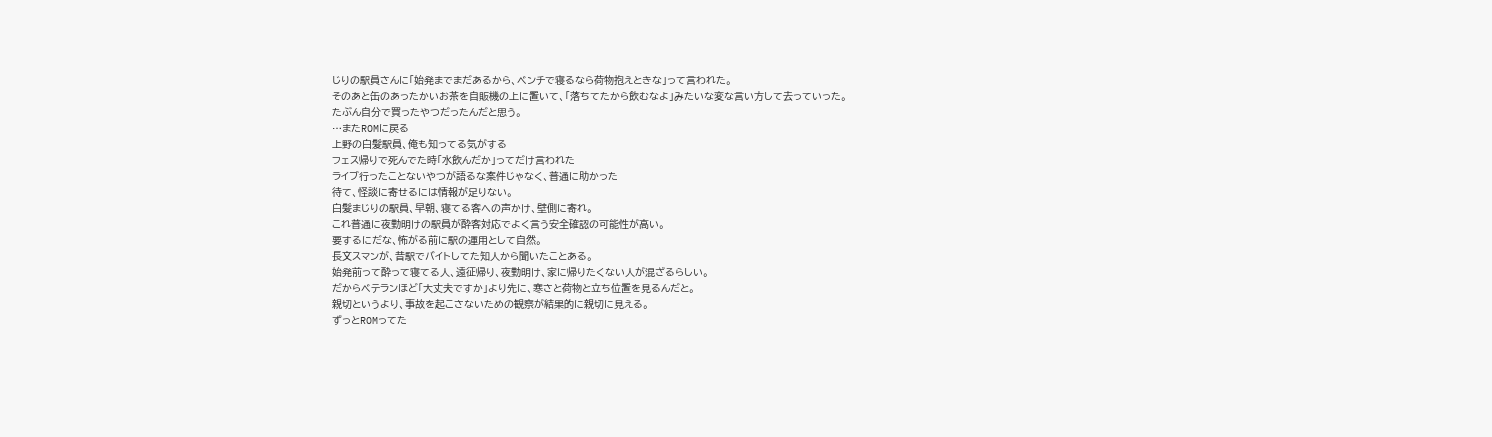じりの駅員さんに「始発までまだあるから、ベンチで寝るなら荷物抱えときな」って言われた。
そのあと缶のあったかいお茶を自販機の上に置いて、「落ちてたから飲むなよ」みたいな変な言い方して去っていった。
たぶん自分で買ったやつだったんだと思う。
…またROMに戻る
上野の白髪駅員、俺も知ってる気がする
フェス帰りで死んでた時「水飲んだか」ってだけ言われた
ライブ行ったことないやつが語るな案件じゃなく、普通に助かった
待て、怪談に寄せるには情報が足りない。
白髪まじりの駅員、早朝、寝てる客への声かけ、壁側に寄れ。
これ普通に夜勤明けの駅員が酔客対応でよく言う安全確認の可能性が高い。
要するにだな、怖がる前に駅の運用として自然。
長文スマンが、昔駅でバイトしてた知人から聞いたことある。
始発前って酔って寝てる人、遠征帰り、夜勤明け、家に帰りたくない人が混ざるらしい。
だからベテランほど「大丈夫ですか」より先に、寒さと荷物と立ち位置を見るんだと。
親切というより、事故を起こさないための観察が結果的に親切に見える。
ずっとROMってた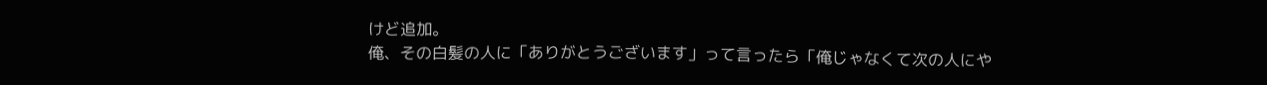けど追加。
俺、その白髪の人に「ありがとうございます」って言ったら「俺じゃなくて次の人にや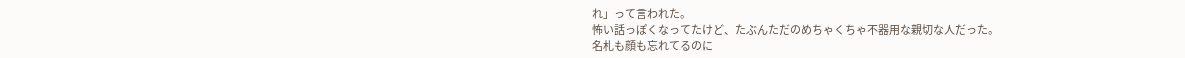れ」って言われた。
怖い話っぽくなってたけど、たぶんただのめちゃくちゃ不器用な親切な人だった。
名札も顔も忘れてるのに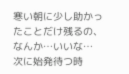寒い朝に少し助かったことだけ残るの、なんか…いいな…
次に始発待つ時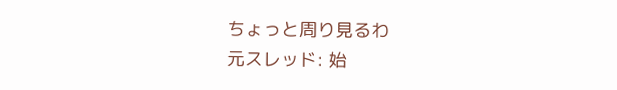ちょっと周り見るわ
元スレッド: 始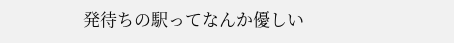発待ちの駅ってなんか優しい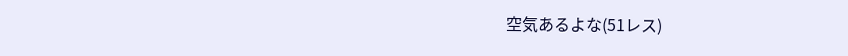空気あるよな(51レス)